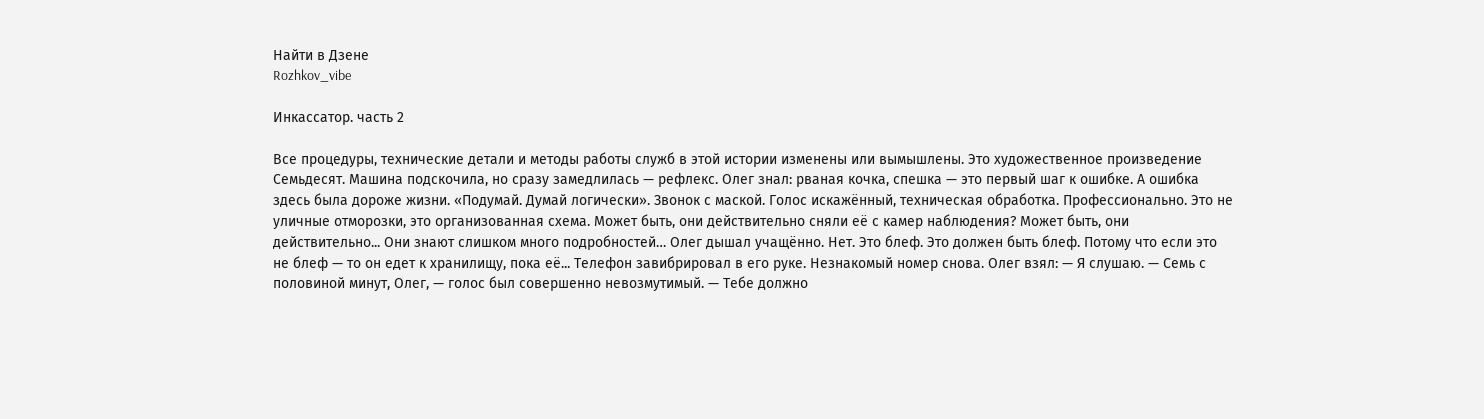Найти в Дзене
Rozhkov_vibe

Инкассатор. часть 2

Все процедуры, технические детали и методы работы служб в этой истории изменены или вымышлены. Это художественное произведение Семьдесят. Машина подскочила, но сразу замедлилась — рефлекс. Олег знал: рваная кочка, спешка — это первый шаг к ошибке. А ошибка здесь была дороже жизни. «Подумай. Думай логически». Звонок с маской. Голос искажённый, техническая обработка. Профессионально. Это не уличные отморозки, это организованная схема. Может быть, они действительно сняли её с камер наблюдения? Может быть, они действительно... Они знают слишком много подробностей… Олег дышал учащённо. Нет. Это блеф. Это должен быть блеф. Потому что если это не блеф — то он едет к хранилищу, пока её... Телефон завибрировал в его руке. Незнакомый номер снова. Олег взял: — Я слушаю. — Семь с половиной минут, Олег, — голос был совершенно невозмутимый. — Тебе должно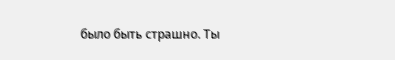было быть страшно. Ты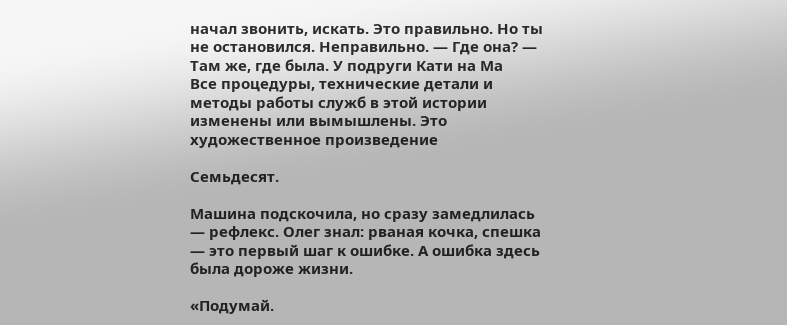начал звонить, искать. Это правильно. Но ты не остановился. Неправильно. — Где она? — Там же, где была. У подруги Кати на Ма
Все процедуры, технические детали и методы работы служб в этой истории изменены или вымышлены. Это художественное произведение

Семьдесят.

Машина подскочила, но сразу замедлилась — рефлекс. Олег знал: рваная кочка, спешка — это первый шаг к ошибке. А ошибка здесь была дороже жизни.

«Подумай.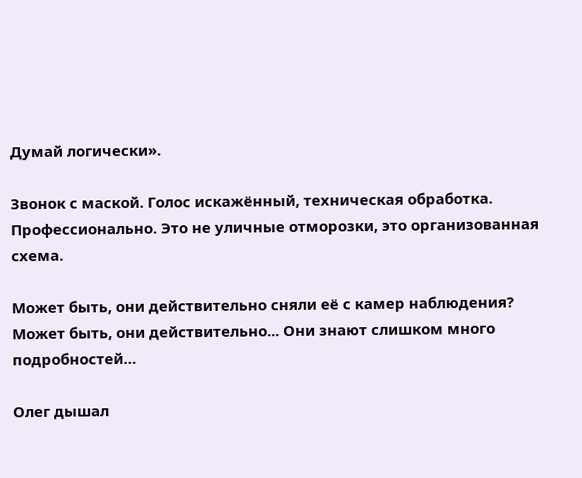Думай логически».

Звонок с маской. Голос искажённый, техническая обработка. Профессионально. Это не уличные отморозки, это организованная схема.

Может быть, они действительно сняли её с камер наблюдения? Может быть, они действительно... Они знают слишком много подробностей…

Олег дышал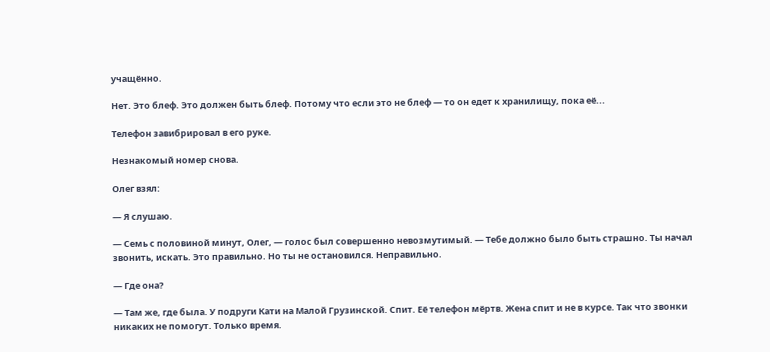учащённо.

Нет. Это блеф. Это должен быть блеф. Потому что если это не блеф — то он едет к хранилищу, пока её...

Телефон завибрировал в его руке.

Незнакомый номер снова.

Олег взял:

— Я слушаю.

— Семь с половиной минут, Олег, — голос был совершенно невозмутимый. — Тебе должно было быть страшно. Ты начал звонить, искать. Это правильно. Но ты не остановился. Неправильно.

— Где она?

— Там же, где была. У подруги Кати на Малой Грузинской. Спит. Её телефон мёртв. Жена спит и не в курсе. Так что звонки никаких не помогут. Только время.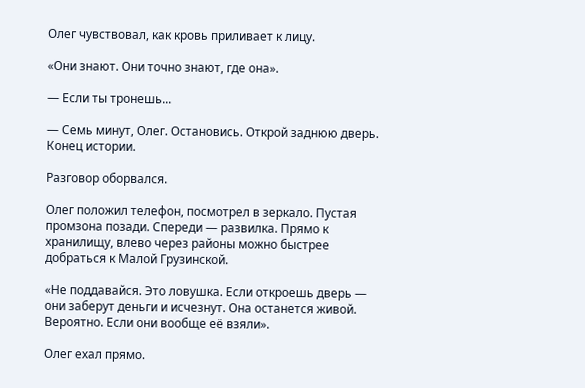Олег чувствовал, как кровь приливает к лицу.

«Они знают. Они точно знают, где она».

— Если ты тронешь...

— Семь минут, Олег. Остановись. Открой заднюю дверь. Конец истории.

Разговор оборвался.

Олег положил телефон, посмотрел в зеркало. Пустая промзона позади. Спереди — развилка. Прямо к хранилищу, влево через районы можно быстрее добраться к Малой Грузинской.

«Не поддавайся. Это ловушка. Если откроешь дверь — они заберут деньги и исчезнут. Она останется живой. Вероятно. Если они вообще её взяли».

Олег ехал прямо.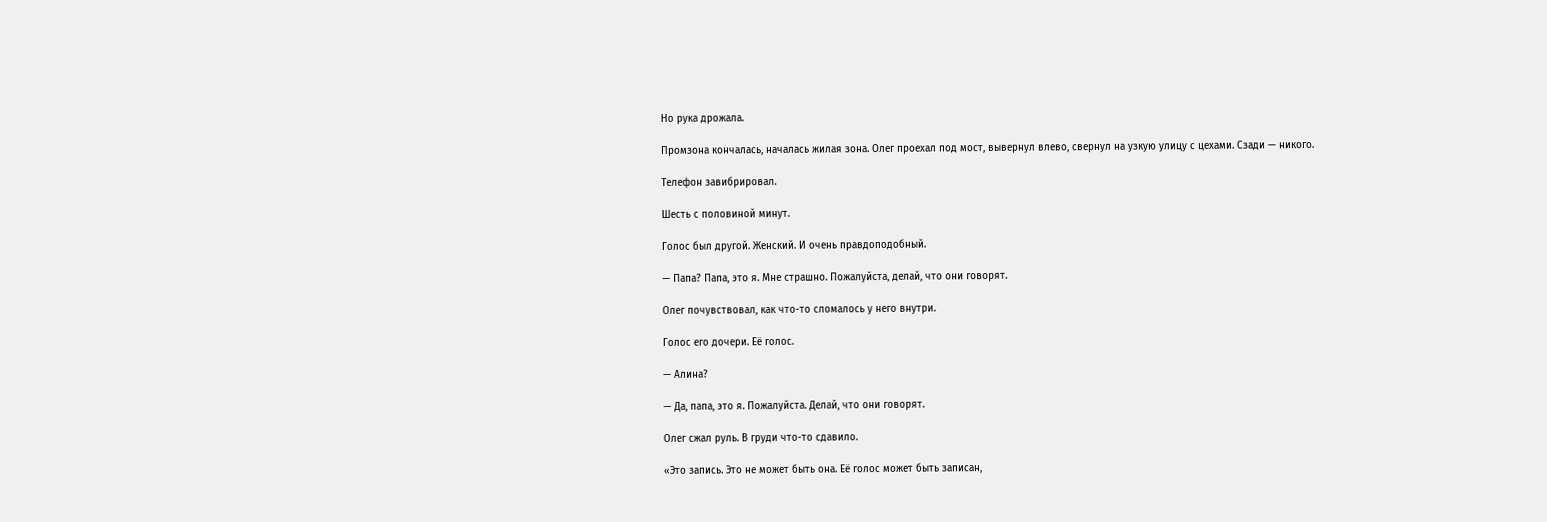Но рука дрожала.

Промзона кончалась, началась жилая зона. Олег проехал под мост, вывернул влево, свернул на узкую улицу с цехами. Сзади — никого.

Телефон завибрировал.

Шесть с половиной минут.

Голос был другой. Женский. И очень правдоподобный.

— Папа? Папа, это я. Мне страшно. Пожалуйста, делай, что они говорят.

Олег почувствовал, как что-то сломалось у него внутри.

Голос его дочери. Её голос.

— Алина?

— Да, папа, это я. Пожалуйста. Делай, что они говорят.

Олег сжал руль. В груди что-то сдавило.

«Это запись. Это не может быть она. Её голос может быть записан,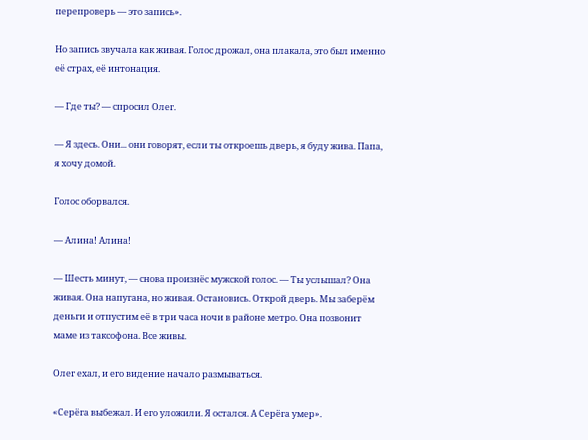перепроверь — это запись».

Но запись звучала как живая. Голос дрожал, она плакала, это был именно её страх, её интонация.

— Где ты? — спросил Олег.

— Я здесь. Они... они говорят, если ты откроешь дверь, я буду жива. Папа, я хочу домой.

Голос оборвался.

— Алина! Алина!

— Шесть минут, — снова произнёс мужской голос. — Ты услышал? Она живая. Она напугана, но живая. Остановись. Открой дверь. Мы заберём деньги и отпустим её в три часа ночи в районе метро. Она позвонит маме из таксофона. Все живы.

Олег ехал, и его видение начало размываться.

«Серёга выбежал. И его уложили. Я остался. А Серёга умер».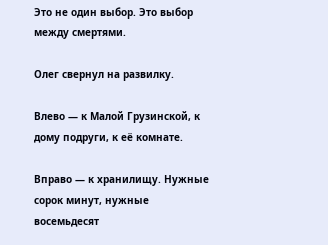Это не один выбор. Это выбор между смертями.

Олег свернул на развилку.

Влево — к Малой Грузинской, к дому подруги, к её комнате.

Вправо — к хранилищу. Нужные сорок минут, нужные восемьдесят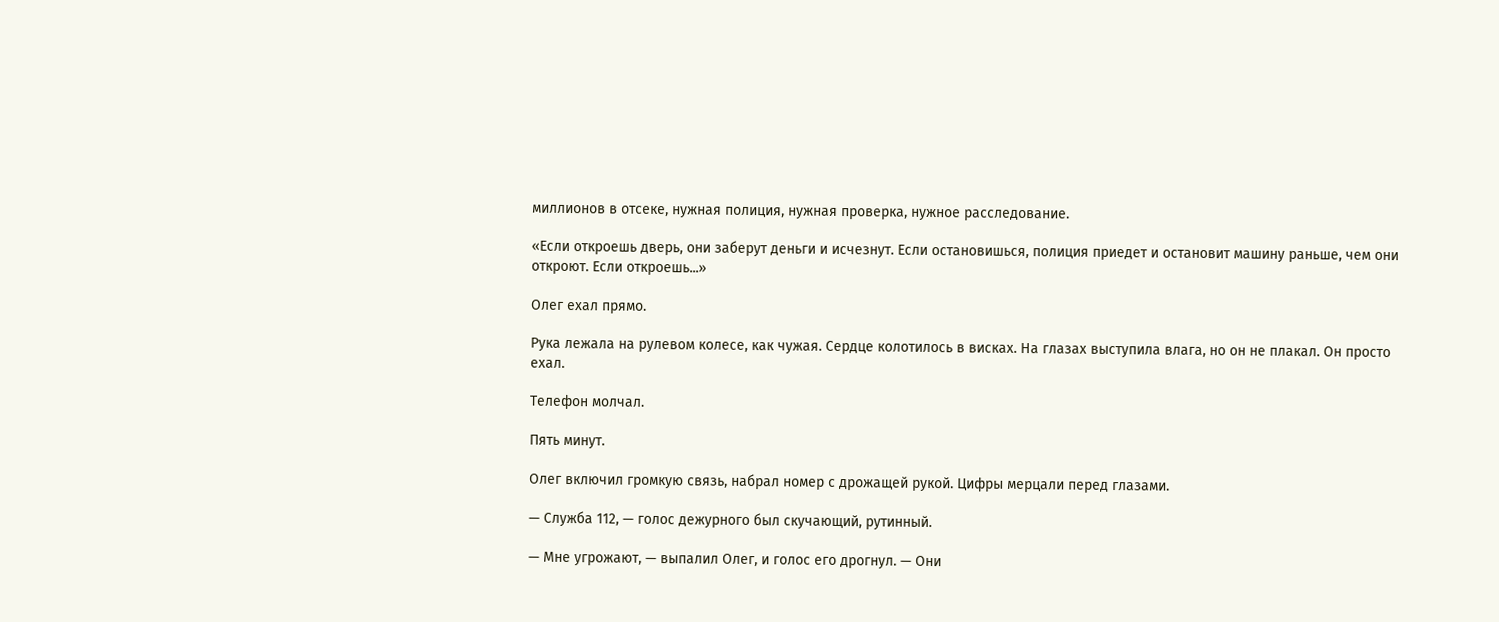миллионов в отсеке, нужная полиция, нужная проверка, нужное расследование.

«Если откроешь дверь, они заберут деньги и исчезнут. Если остановишься, полиция приедет и остановит машину раньше, чем они откроют. Если откроешь...»

Олег ехал прямо.

Рука лежала на рулевом колесе, как чужая. Сердце колотилось в висках. На глазах выступила влага, но он не плакал. Он просто ехал.

Телефон молчал.

Пять минут.

Олег включил громкую связь, набрал номер с дрожащей рукой. Цифры мерцали перед глазами.

— Служба 112, — голос дежурного был скучающий, рутинный.

— Мне угрожают, — выпалил Олег, и голос его дрогнул. — Они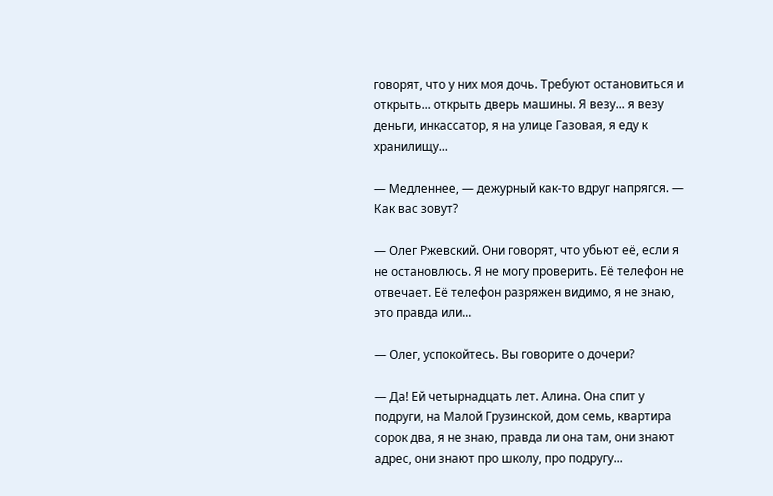говорят, что у них моя дочь. Требуют остановиться и открыть... открыть дверь машины. Я везу... я везу деньги, инкассатор, я на улице Газовая, я еду к хранилищу...

— Медленнее, — дежурный как-то вдруг напрягся. — Как вас зовут?

— Олег Ржевский. Они говорят, что убьют её, если я не остановлюсь. Я не могу проверить. Её телефон не отвечает. Её телефон разряжен видимо, я не знаю, это правда или...

— Олег, успокойтесь. Вы говорите о дочери?

— Да! Ей четырнадцать лет. Алина. Она спит у подруги, на Малой Грузинской, дом семь, квартира сорок два, я не знаю, правда ли она там, они знают адрес, они знают про школу, про подругу...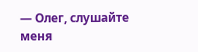— Олег, слушайте меня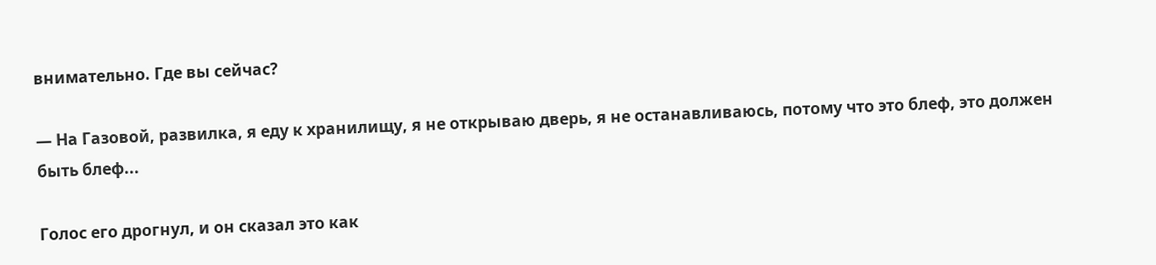внимательно. Где вы сейчас?

— На Газовой, развилка, я еду к хранилищу, я не открываю дверь, я не останавливаюсь, потому что это блеф, это должен быть блеф...

Голос его дрогнул, и он сказал это как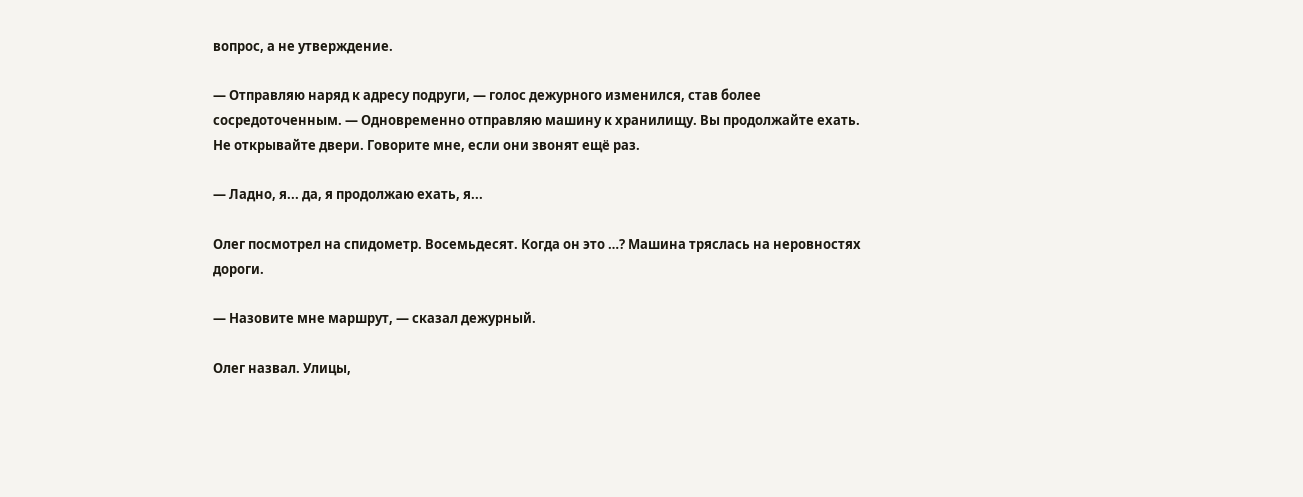вопрос, а не утверждение.

— Отправляю наряд к адресу подруги, — голос дежурного изменился, став более сосредоточенным. — Одновременно отправляю машину к хранилищу. Вы продолжайте ехать. Не открывайте двери. Говорите мне, если они звонят ещё раз.

— Ладно, я... да, я продолжаю ехать, я...

Олег посмотрел на спидометр. Восемьдесят. Когда он это …? Машина тряслась на неровностях дороги.

— Назовите мне маршрут, — сказал дежурный.

Олег назвал. Улицы,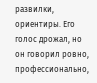развилки, ориентиры. Его голос дрожал, но он говорил ровно, профессионально,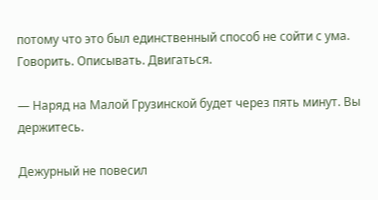потому что это был единственный способ не сойти с ума. Говорить. Описывать. Двигаться.

— Наряд на Малой Грузинской будет через пять минут. Вы держитесь.

Дежурный не повесил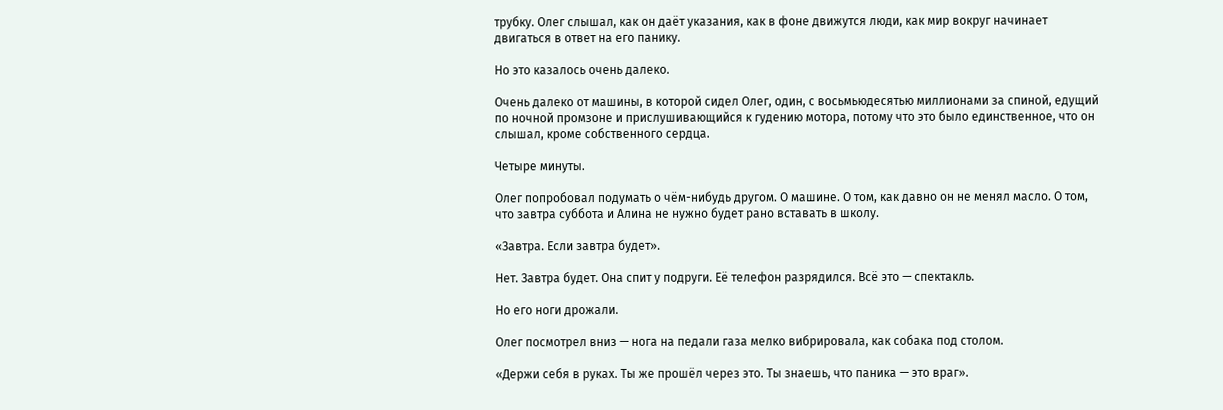трубку. Олег слышал, как он даёт указания, как в фоне движутся люди, как мир вокруг начинает двигаться в ответ на его панику.

Но это казалось очень далеко.

Очень далеко от машины, в которой сидел Олег, один, с восьмьюдесятью миллионами за спиной, едущий по ночной промзоне и прислушивающийся к гудению мотора, потому что это было единственное, что он слышал, кроме собственного сердца.

Четыре минуты.

Олег попробовал подумать о чём-нибудь другом. О машине. О том, как давно он не менял масло. О том, что завтра суббота и Алина не нужно будет рано вставать в школу.

«Завтра. Если завтра будет».

Нет. Завтра будет. Она спит у подруги. Её телефон разрядился. Всё это — спектакль.

Но его ноги дрожали.

Олег посмотрел вниз — нога на педали газа мелко вибрировала, как собака под столом.

«Держи себя в руках. Ты же прошёл через это. Ты знаешь, что паника — это враг».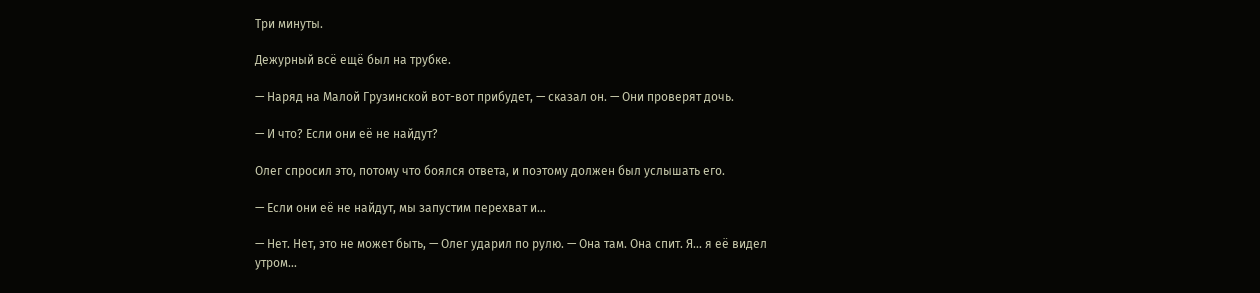Три минуты.

Дежурный всё ещё был на трубке.

— Наряд на Малой Грузинской вот-вот прибудет, — сказал он. — Они проверят дочь.

— И что? Если они её не найдут?

Олег спросил это, потому что боялся ответа, и поэтому должен был услышать его.

— Если они её не найдут, мы запустим перехват и...

— Нет. Нет, это не может быть, — Олег ударил по рулю. — Она там. Она спит. Я... я её видел утром...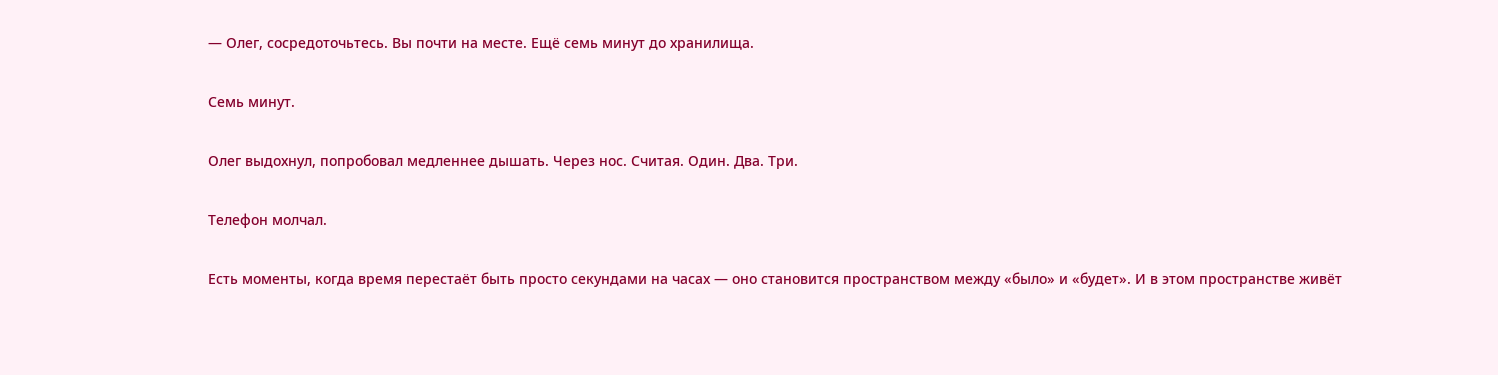— Олег, сосредоточьтесь. Вы почти на месте. Ещё семь минут до хранилища.

Семь минут.

Олег выдохнул, попробовал медленнее дышать. Через нос. Считая. Один. Два. Три.

Телефон молчал.

Есть моменты, когда время перестаёт быть просто секундами на часах — оно становится пространством между «было» и «будет». И в этом пространстве живёт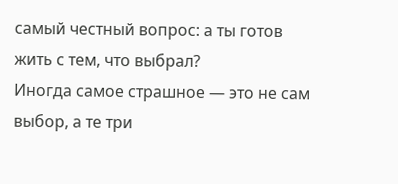самый честный вопрос: а ты готов жить с тем, что выбрал?
Иногда самое страшное — это не сам выбор, а те три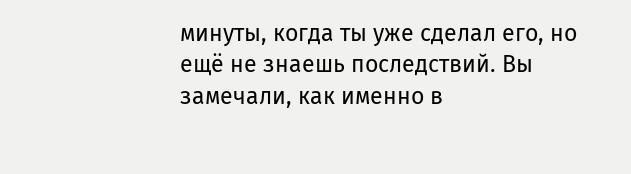минуты, когда ты уже сделал его, но ещё не знаешь последствий. Вы замечали, как именно в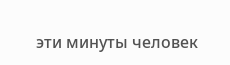эти минуты человек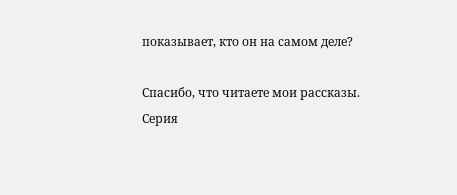показывает, кто он на самом деле?

Спасибо, что читаете мои рассказы.
Серия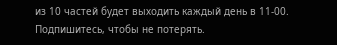из 10 частей будет выходить каждый день в 11-00. Подпишитесь, чтобы не потерять.